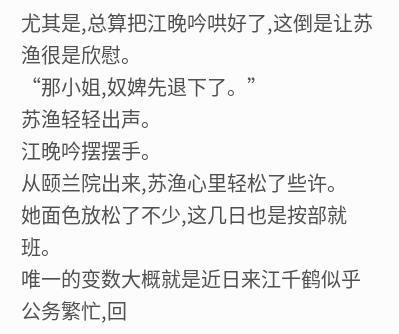尤其是,总算把江晚吟哄好了,这倒是让苏渔很是欣慰。
“那小姐,奴婢先退下了。”
苏渔轻轻出声。
江晚吟摆摆手。
从颐兰院出来,苏渔心里轻松了些许。
她面色放松了不少,这几日也是按部就班。
唯一的变数大概就是近日来江千鹤似乎公务繁忙,回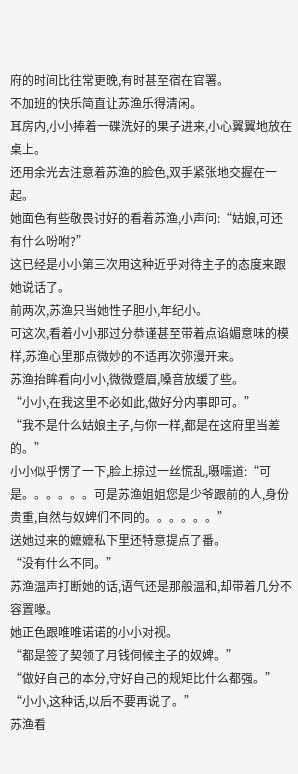府的时间比往常更晚,有时甚至宿在官署。
不加班的快乐简直让苏渔乐得清闲。
耳房内,小小捧着一碟洗好的果子进来,小心翼翼地放在桌上。
还用余光去注意着苏渔的脸色,双手紧张地交握在一起。
她面色有些敬畏讨好的看着苏渔,小声问:“姑娘,可还有什么吩咐?”
这已经是小小第三次用这种近乎对待主子的态度来跟她说话了。
前两次,苏渔只当她性子胆小,年纪小。
可这次,看着小小那过分恭谨甚至带着点谄媚意味的模样,苏渔心里那点微妙的不适再次弥漫开来。
苏渔抬眸看向小小,微微蹙眉,嗓音放缓了些。
“小小,在我这里不必如此,做好分内事即可。”
“我不是什么姑娘主子,与你一样,都是在这府里当差的。”
小小似乎愣了一下,脸上掠过一丝慌乱,嗫嚅道:“可是。。。。。。可是苏渔姐姐您是少爷跟前的人,身份贵重,自然与奴婢们不同的。。。。。。”
送她过来的嬷嬷私下里还特意提点了番。
“没有什么不同。”
苏渔温声打断她的话,语气还是那般温和,却带着几分不容置喙。
她正色跟唯唯诺诺的小小对视。
“都是签了契领了月钱伺候主子的奴婢。”
“做好自己的本分,守好自己的规矩比什么都强。”
“小小,这种话,以后不要再说了。”
苏渔看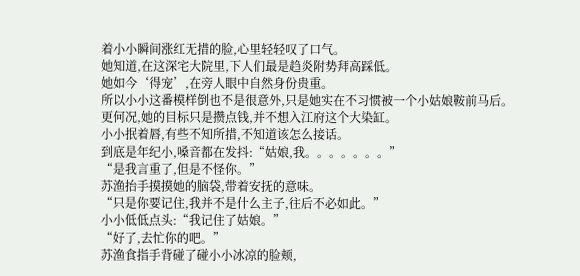着小小瞬间涨红无措的脸,心里轻轻叹了口气。
她知道,在这深宅大院里,下人们最是趋炎附势拜高踩低。
她如今‘得宠’,在旁人眼中自然身份贵重。
所以小小这番模样倒也不是很意外,只是她实在不习惯被一个小姑娘鞍前马后。
更何况,她的目标只是攒点钱,并不想入江府这个大染缸。
小小抿着唇,有些不知所措,不知道该怎么接话。
到底是年纪小,嗓音都在发抖:“姑娘,我。。。。。。。”
“是我言重了,但是不怪你。”
苏渔抬手摸摸她的脑袋,带着安抚的意味。
“只是你要记住,我并不是什么主子,往后不必如此。”
小小低低点头:“我记住了姑娘。”
“好了,去忙你的吧。”
苏渔食指手背碰了碰小小冰凉的脸颊,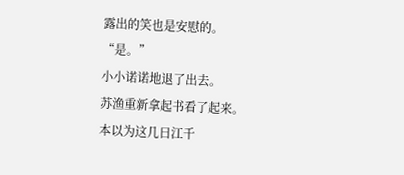露出的笑也是安慰的。
“是。”
小小诺诺地退了出去。
苏渔重新拿起书看了起来。
本以为这几日江千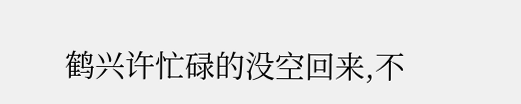鹤兴许忙碌的没空回来,不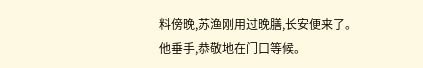料傍晚,苏渔刚用过晚膳,长安便来了。
他垂手,恭敬地在门口等候。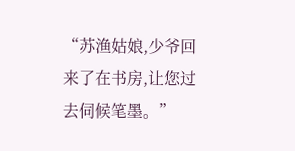“苏渔姑娘,少爷回来了在书房,让您过去伺候笔墨。”